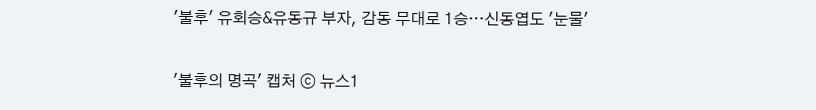'불후' 유회승&유동규 부자, 감동 무대로 1승…신동엽도 '눈물'

'불후의 명곡' 캡처 ⓒ 뉴스1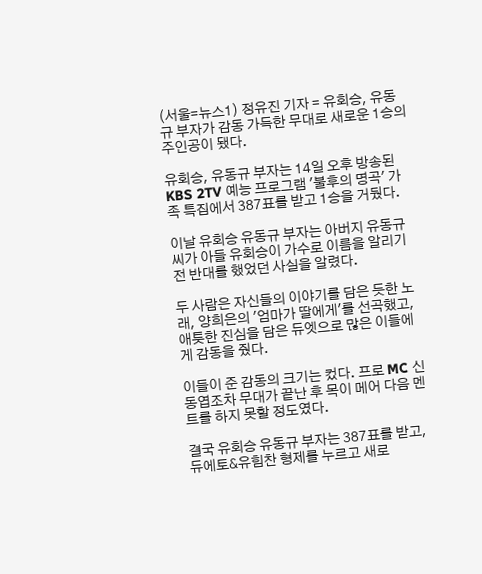(서울=뉴스1) 정유진 기자 = 유회승, 유동규 부자가 감동 가득한 무대로 새로운 1승의 주인공이 됐다.

유회승, 유동규 부자는 14일 오후 방송된 KBS 2TV 예능 프로그램 '불후의 명곡' 가족 특집에서 387표를 받고 1승을 거뒀다.

이날 유회승 유동규 부자는 아버지 유동규씨가 아들 유회승이 가수로 이름을 알리기 전 반대를 했었던 사실을 알렸다.

두 사람은 자신들의 이야기를 담은 듯한 노래, 양희은의 '엄마가 딸에게'를 선곡했고, 애틋한 진심을 담은 듀엣으로 많은 이들에게 감동을 줬다.

이들이 준 감동의 크기는 컸다. 프로 MC 신동엽조차 무대가 끝난 후 목이 메어 다음 멘트를 하지 못할 정도였다.

결국 유회승 유동규 부자는 387표를 받고, 듀에토&유힘찬 형제를 누르고 새로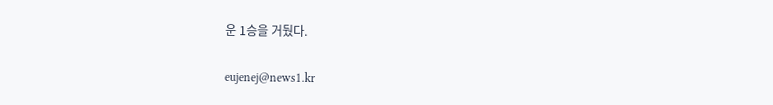운 1승을 거뒀다.

eujenej@news1.kr